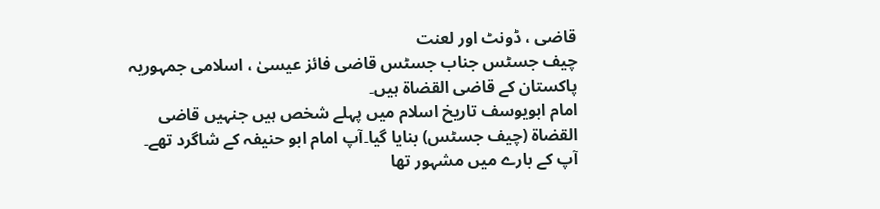قاضی ، ڈونٹ اور لعنت
چیف جسٹس جناب جسٹس قاضی فائز عیسیٰ ، اسلامی جمہوریہ پاکستان کے قاضی القضاۃ ہیں۔
امام ابویوسف تاریخ اسلام میں پہلے شخص ہیں جنہیں قاضی القضاۃ (چیف جسٹس) بنایا گیا۔آپ امام ابو حنیفہ کے شاگرد تھے۔ آپ کے بارے میں مشہور تھا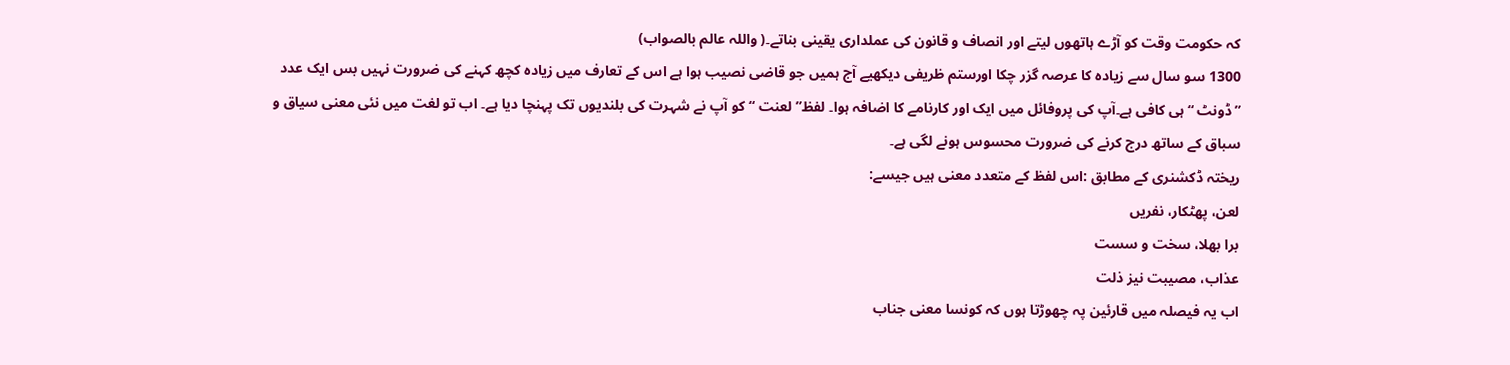کہ حکومت وقت کو آڑے ہاتھوں لیتے اور انصاف و قانون کی عملداری یقینی بناتے۔( واللہ عالم بالصواب)
1300 سو سال سے زیادہ کا عرصہ گزر چکا اورستم ظریفی دیکھیے آج ہمیں جو قاضی نصیب ہوا ہے اس کے تعارف میں زیادہ کچھ کہنے کی ضرورت نہیں بس ایک عدد ”ڈونٹ “ہی کافی ہے۔آپ کی پروفائل میں ایک اور کارنامے کا اضافہ ہوا۔ لفظ” لعنت “کو آپ نے شہرت کی بلندیوں تک پہنچا دیا ہے۔ اب تو لغت میں نئی معنی سیاق و سباق کے ساتھ درج کرنے کی ضرورت محسوس ہونے لگی ہے۔
ریختہ ڈکشنری کے مطابق :اس لفظ کے متعدد معنی ہیں جیسے:
لعن، پھٹکار، نفریں
برا بھلا، سخت و سست
عذاب، مصیبت نیز ذلت
اب یہ فیصلہ میں قارئین پہ چھوڑتا ہوں کہ کونسا معنی جناب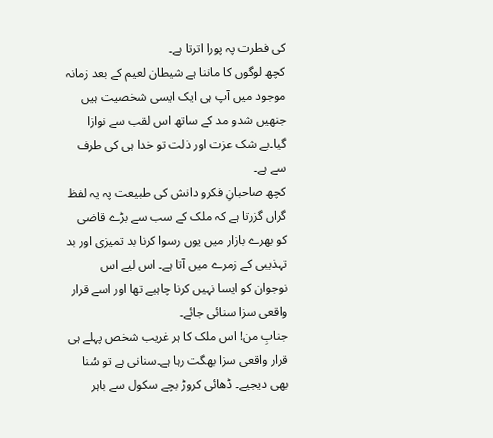کی فطرت پہ پورا اترتا ہے۔
کچھ لوگوں کا ماننا ہے شیطان لعیم کے بعد زمانہ موجود میں آپ ہی ایک ایسی شخصیت ہیں جنھیں شدو مد کے ساتھ اس لقب سے نوازا گیا۔بے شک عزت اور ذلت تو خدا ہی کی طرف سے ہے۔
کچھ صاحبانِ فکرو دانش کی طبیعت پہ یہ لفظ گراں گزرتا ہے کہ ملک کے سب سے بڑے قاضی کو بھرے بازار میں یوں رسوا کرنا بد تمیزی اور بد تہذیبی کے زمرے میں آتا ہے۔ اس لیے اس نوجوان کو ایسا نہیں کرنا چاہیے تھا اور اسے قرار واقعی سزا سنائی جائے۔
جنابِ من! اس ملک کا ہر غریب شخص پہلے ہی قرار واقعی سزا بھگت رہا ہے۔سنانی ہے تو سُنا بھی دیجیے۔ ڈھائی کروڑ بچے سکول سے باہر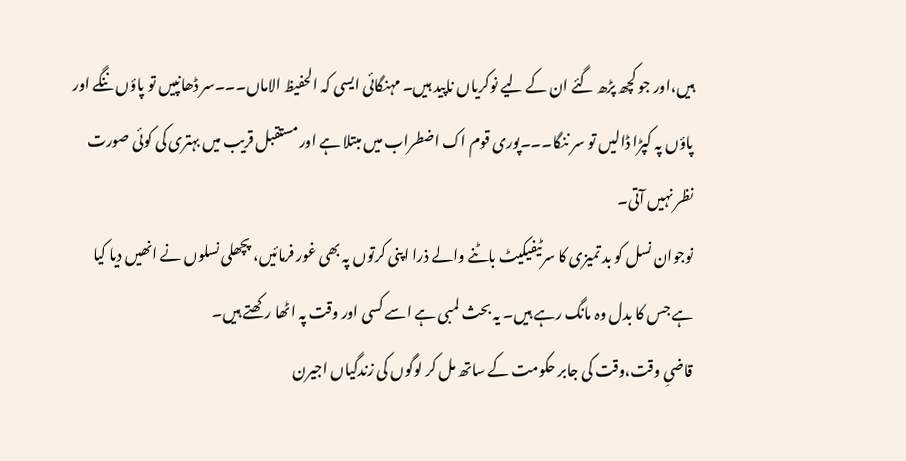ہیں،اور جو کچھ پڑھ گئے ان کے لیے نوکریاں ناپید ہیں۔ مہنگائی ایسی کہ الحفیظ الاماں۔۔۔سر ڈھانپیں تو پاؤں ننگے اور پاؤں پہ کپڑا ڈالیں تو سر ننگا۔۔۔پوری قوم اک اضطراب میں مبتلا ہے اور مستقبل قریب میں بہتری کی کوئی صورت نظر نہیں آتی۔
نوجوان نسل کو بد تمیزی کا سرٹیفیکیٹ باٹنے والے ذرا اپنی کرتوں پہ بھی غور فرمائیں، پچھلی نسلوں نے انھیں دیا کیا ہے جس کا بدل وہ مانگ رہے ہیں۔ یہ بحث لمبی ہے اسے کسی اور وقت پہ اٹھا رکھتے ہیں۔
قاضیِ وقت،وقت کی جابر حکومت کے ساتھ مل کر لوگوں کی زندگیاں اجیرن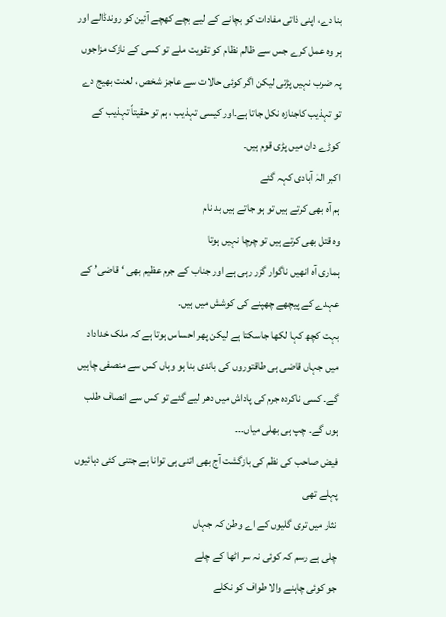بنا دے، اپنی ذاتی مفادات کو بچانے کے لیے بچے کھچے آئین کو روندڈالے اور ہر وہ عمل کرے جس سے ظالم نظام کو تقویت ملے تو کسی کے نازک مزاجوں پہ ضرب نہیں پڑتی لیکن اگر کوئی حالات سے عاجز شخص ، لعنت بھیج دے تو تہذیب کاجنازہ نکل جاتا ہے۔اور کیسی تہذیب ، ہم تو حقیتاً تہذیب کے کوڑے دان میں پڑی قوم ہیں۔
اکبر الہٰ آبادی کہہ گئے
ہم آہ بھی کرتے ہیں تو ہو جاتے ہیں بد نام
وہ قتل بھی کرتے ہیں تو چرچا نہیں ہوتا
ہماری آہ انھیں ناگوار گزر رہی ہے اور جناب کے جرم عظیم بھی ‘قاضی’ کے عہدے کے پیچھے چھپنے کی کوشش میں ہیں۔
بہت کچھ کہا لکھا جاسکتا ہے لیکن پھر احساس ہوتا ہے کہ ملک خداداد میں جہاں قاضی ہی طاقتوروں کی باندی بنا ہو وہاں کس سے منصفی چاہیں گے۔ کسی ناکردہ جرم کی پاداش میں دھر لیے گئے تو کس سے انصاف طلب ہوں گے۔ چپ ہی بھلی میاں۔۔۔
فیض صاحب کی نظم کی بازگشت آج بھی اتنی ہی توانا ہے جتنی کئی دہائیوں پہلے تھی
نثار میں تری گلیوں کے اے وطن کہ جہاں
چلی ہے رسم کہ کوئی نہ سر اٹھا کے چلے
جو کوئی چاہنے والا طواف کو نکلے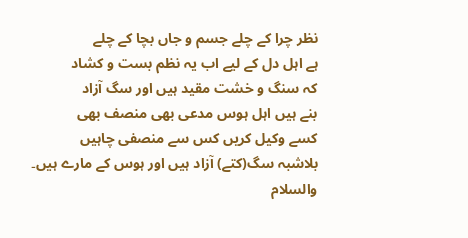نظر چرا کے چلے جسم و جاں بچا کے چلے
ہے اہل دل کے لیے اب یہ نظم بست و کشاد
کہ سنگ و خشت مقید ہیں اور سگ آزاد
بنے ہیں اہل ہوس مدعی بھی منصف بھی
کسے وکیل کریں کس سے منصفی چاہیں
بلاشبہ سگ(کتے) آزاد ہیں اور ہوس کے مارے ہیں۔ والسلام